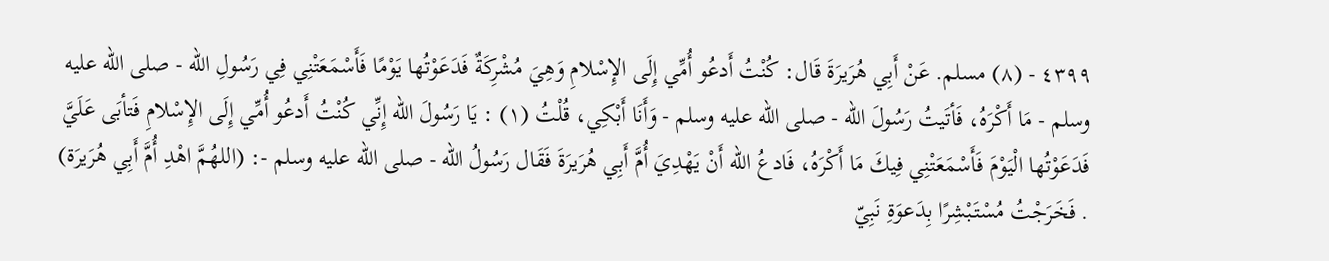٤٣٩٩ - (٨) مسلم. عَنْ أَبِي هُرَيرَةَ قَال: كُنْتُ أَدعُو أُمِّي إِلَى الإِسْلامِ وَهِيَ مُشْرِكَةٌ فَدَعَوْتُها يَوْمًا فَأَسْمَعَتْنِي فِي رَسُولِ الله - صلى الله عليه وسلم - مَا أَكْرَهُ، فَأتَيتُ رَسُولَ الله - صلى الله عليه وسلم - وَأَنَا أَبْكِي، قُلْتُ (١) : يَا رَسُولَ الله إِنِّي كُنْتُ أَدعُو أُمِّي إِلَى الإِسْلامِ فَتأبَى عَلَيَّ فَدَعَوْتُها الْيَوْمَ فَأَسْمَعَتْنِي فِيكَ مَا أَكْرَهُ، فَادعُ الله أَنْ يَهْدِيَ أُمَّ أَبِي هُرَيرَةَ فَقَال رَسُولُ الله - صلى الله عليه وسلم -: (اللهُمَّ اهْدِ أُمَّ أَبِي هُرَيرَة) . فَخَرَجْتُ مُسْتَبْشِرًا بِدَعوَةِ نَبِيّ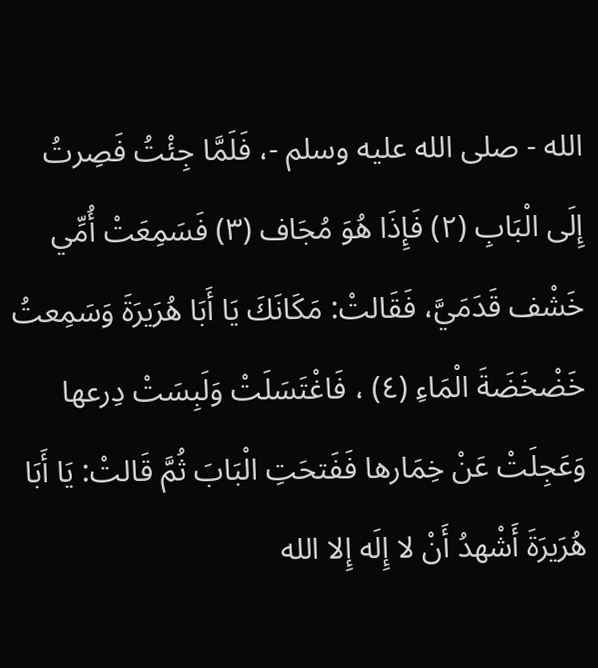الله - صلى الله عليه وسلم -، فَلَمَّا جِئْتُ فَصِرتُ إِلَى الْبَابِ (٢) فَإِذَا هُوَ مُجَاف (٣) فَسَمِعَتْ أُمِّي خَشْف قَدَمَيَّ، فَقَالتْ: مَكَانَكَ يَا أَبَا هُرَيرَةَ وَسَمِعتُ خَضْخَضَةَ الْمَاءِ (٤) ، فَاغْتَسَلَتْ وَلَبِسَتْ دِرعها وَعَجِلَتْ عَنْ خِمَارها فَفَتحَتِ الْبَابَ ثُمَّ قَالتْ: يَا أَبَا هُرَيرَةَ أَشْهدُ أَنْ لا إِلَه إِلا الله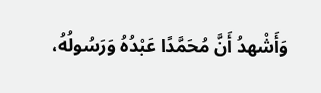وَأَشْهدُ أَنَّ مُحَمَّدًا عَبْدُهُ وَرَسُولُهُ،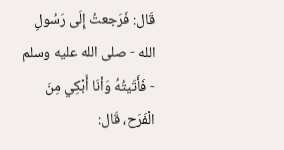قَال: فَرَجعتُ إِلَى رَسُولِ الله - صلى الله عليه وسلم - فَأَتَيتُهُ وَأنَا أَبْكِي مِنَ الْفَرَح، قَال: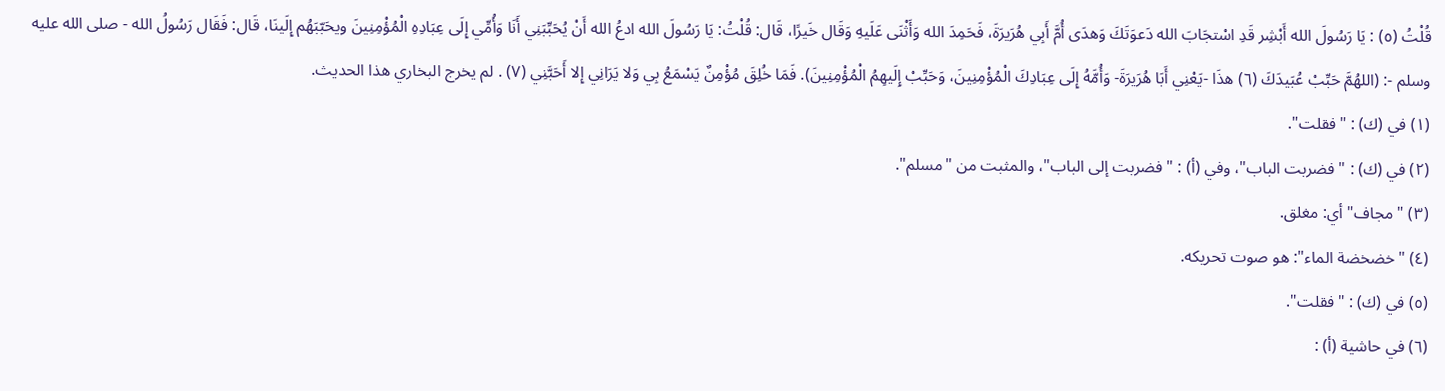قُلْتُ (٥) : يَا رَسُولَ الله أَبْشِر قَدِ اسْتجَابَ الله دَعوَتَكَ وَهدَى أُمَّ أَبِي هُرَيرَةَ، فَحَمِدَ الله وَأَثْنَى عَلَيهِ وَقَال خَيرًا، قَال: قُلْتُ: يَا رَسُولَ الله ادعُ الله أَنْ يُحَبِّبَنِي أَنَا وَأُمِّي إِلَى عِبَادِهِ الْمُؤْمِنِينَ ويحَبّبَهُم إِلَينَا، قَال: فَقَال رَسُولُ الله - صلى الله عليه وسلم -: (اللهُمَّ حَبِّبْ عُبَيدَكَ (٦) هذَا -يَعْنِي أَبَا هُرَيرَةَ- وَأُمَّهُ إِلَى عِبَادِكَ الْمُؤْمِنِينَ، وَحَبِّبْ إِلَيهِمُ الْمُؤْمِنِينَ). فَمَا خُلِقَ مُؤْمِنٌ يَسْمَعُ بِي وَلا يَرَانِي إِلا أَحَبَّنِي (٧) . لم يخرج البخاري هذا الحديث.
(١) في (ك) : "فقلت".
(٢) في (ك) : "فضربت الباب"، وفي (أ) : "فضربت إلى الباب"، والمثبت من "مسلم".
(٣) "مجاف" أي: مغلق.
(٤) "خضخضة الماء": هو صوت تحريكه.
(٥) في (ك) : "فقلت".
(٦) في حاشية (أ) :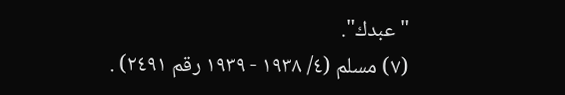"عبدك".
(٧) مسلم (٤/ ١٩٣٨ - ١٩٣٩ رقم ٢٤٩١) .